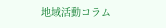地域活動コラム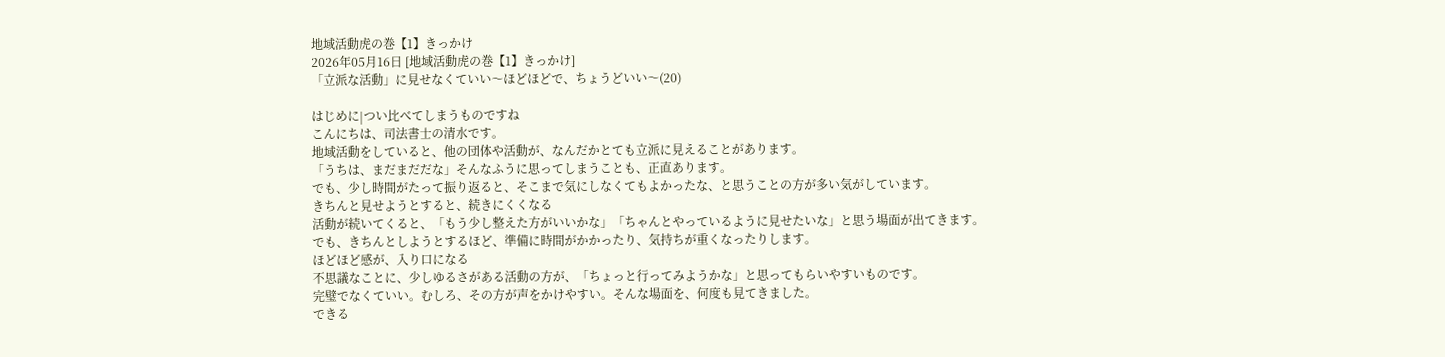地域活動虎の巻【1】きっかけ
2026年05月16日 [地域活動虎の巻【1】きっかけ]
「立派な活動」に見せなくていい〜ほどほどで、ちょうどいい〜(20)

はじめに|つい比べてしまうものですね
こんにちは、司法書士の清水です。
地域活動をしていると、他の団体や活動が、なんだかとても立派に見えることがあります。
「うちは、まだまだだな」そんなふうに思ってしまうことも、正直あります。
でも、少し時間がたって振り返ると、そこまで気にしなくてもよかったな、と思うことの方が多い気がしています。
きちんと見せようとすると、続きにくくなる
活動が続いてくると、「もう少し整えた方がいいかな」「ちゃんとやっているように見せたいな」と思う場面が出てきます。
でも、きちんとしようとするほど、準備に時間がかかったり、気持ちが重くなったりします。
ほどほど感が、入り口になる
不思議なことに、少しゆるさがある活動の方が、「ちょっと行ってみようかな」と思ってもらいやすいものです。
完璧でなくていい。むしろ、その方が声をかけやすい。そんな場面を、何度も見てきました。
できる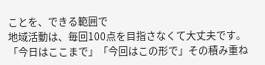ことを、できる範囲で
地域活動は、毎回100点を目指さなくて大丈夫です。
「今日はここまで」「今回はこの形で」その積み重ね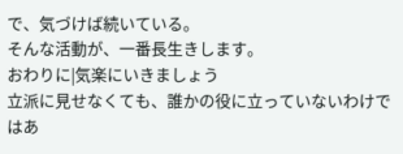で、気づけば続いている。
そんな活動が、一番長生きします。
おわりに|気楽にいきましょう
立派に見せなくても、誰かの役に立っていないわけではあ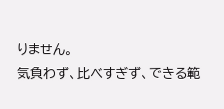りません。
気負わず、比べすぎず、できる範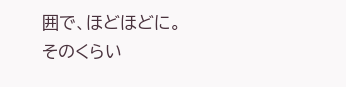囲で、ほどほどに。
そのくらい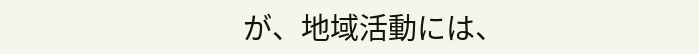が、地域活動には、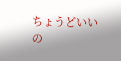ちょうどいいの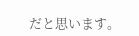だと思います。